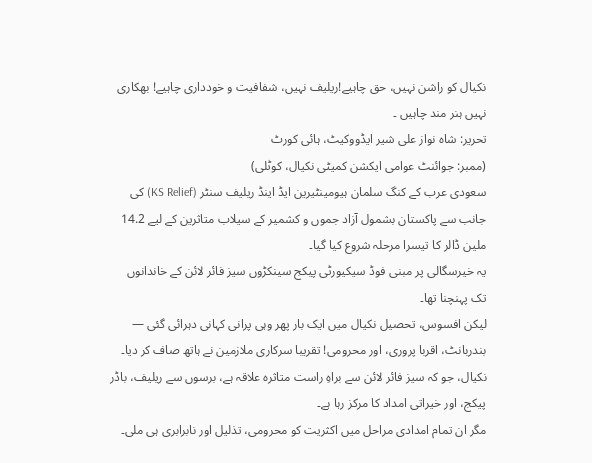نکیال کو راشن نہیں، حق چاہیے!ریلیف نہیں، شفافیت و خودداری چاہیے! بھکاری نہیں ہنر مند چاہیں ۔
تحریر: شاہ نواز علی شیر ایڈووکیٹ، ہائی کورٹ
(ممبر: جوائنٹ عوامی ایکشن کمیٹی نکیال، کوٹلی)
سعودی عرب کے کنگ سلمان ہیومینٹیرین ایڈ اینڈ ریلیف سنٹر (KS Relief) کی جانب سے پاکستان بشمول آزاد جموں و کشمیر کے سیلاب متاثرین کے لیے 14.2 ملین ڈالر کا تیسرا مرحلہ شروع کیا گیا۔
یہ خیرسگالی پر مبنی فوڈ سیکیورٹی پیکج سینکڑوں سیز فائر لائن کے خاندانوں تک پہنچنا تھا۔
لیکن افسوس، تحصیل نکیال میں ایک بار پھر وہی پرانی کہانی دہرائی گئی — بندربانٹ، اقربا پروری، اور محرومی! تقریبا سرکاری ملازمین نے ہاتھ صاف کر دیا۔
نکیال، جو کہ سیز فائر لائن سے براہِ راست متاثرہ علاقہ ہے، برسوں سے ریلیف، باڈر پیکج، اور خیراتی امداد کا مرکز رہا ہے۔
مگر ان تمام امدادی مراحل میں اکثریت کو محرومی، تذلیل اور نابرابری ہی ملی۔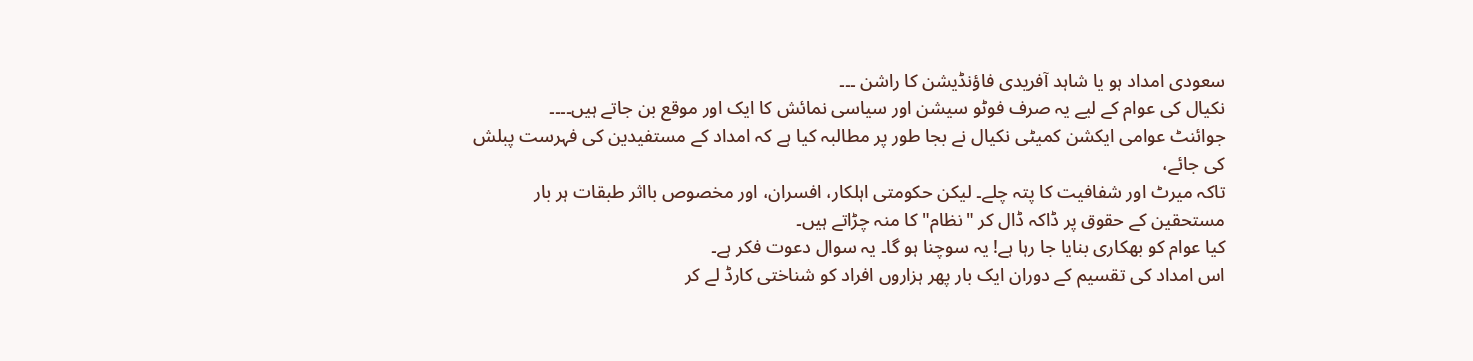سعودی امداد ہو یا شاہد آفریدی فاؤنڈیشن کا راشن ۔۔۔
نکیال کی عوام کے لیے یہ صرف فوٹو سیشن اور سیاسی نمائش کا ایک اور موقع بن جاتے ہیں۔۔۔۔
جوائنٹ عوامی ایکشن کمیٹی نکیال نے بجا طور پر مطالبہ کیا ہے کہ امداد کے مستفیدین کی فہرست پبلش کی جائے،
تاکہ میرٹ اور شفافیت کا پتہ چلے۔ لیکن حکومتی اہلکار، افسران، اور مخصوص بااثر طبقات ہر بار مستحقین کے حقوق پر ڈاکہ ڈال کر "نظام" کا منہ چڑاتے ہیں۔
کیا عوام کو بھکاری بنایا جا رہا ہے! یہ سوچنا ہو گا۔ یہ سوال دعوت فکر ہے۔
اس امداد کی تقسیم کے دوران ایک بار پھر ہزاروں افراد کو شناختی کارڈ لے کر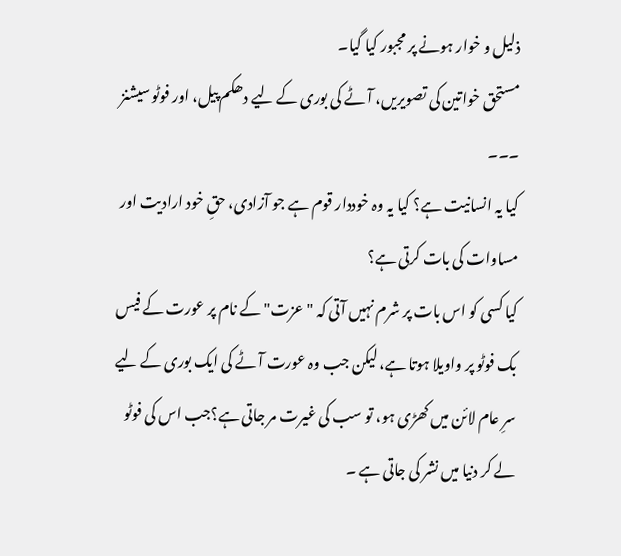ذلیل و خوار ہونے پر مجبور کیا گیا۔
مستحق خواتین کی تصویریں، آٹے کی بوری کے لیے دھکم پیل، اور فوٹو سیشنز ۔۔۔
کیا یہ انسانیت ہے؟ کیا یہ وہ خوددار قوم ہے جو آزادی، حقِ خود ارادیت اور مساوات کی بات کرتی ہے؟
کیا کسی کو اس بات پر شرم نہیں آتی کہ "عزت" کے نام پر عورت کے فیس بک فوٹو پر واویلا ہوتا ہے، لیکن جب وہ عورت آٹے کی ایک بوری کے لیے سرِ عام لائن میں کھڑی ہو، تو سب کی غیرت مر جاتی ہے؟جب اس کی فوٹو لے کر دنیا میں نشر کی جاتی ہے ۔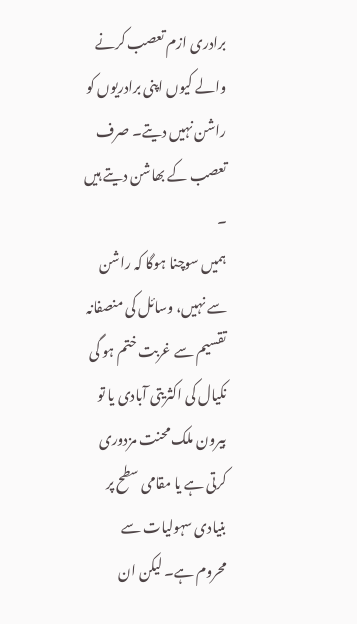برادری ازم تعصب کرنے والے کیوں اپنی برادریوں کو راشن نہیں دیتے۔ صرف تعصب کے بھاشن دیتے ہیں ۔
ہمیں سوچنا ہوگا کہ راشن سے نہیں، وسائل کی منصفانہ تقسیم سے غربت ختم ہو گی
نکیال کی اکثریتی آبادی یا تو بیرون ملک محنت مزدوری کرتی ہے یا مقامی سطح پر بنیادی سہولیات سے
محروم ہے۔ لیکن ان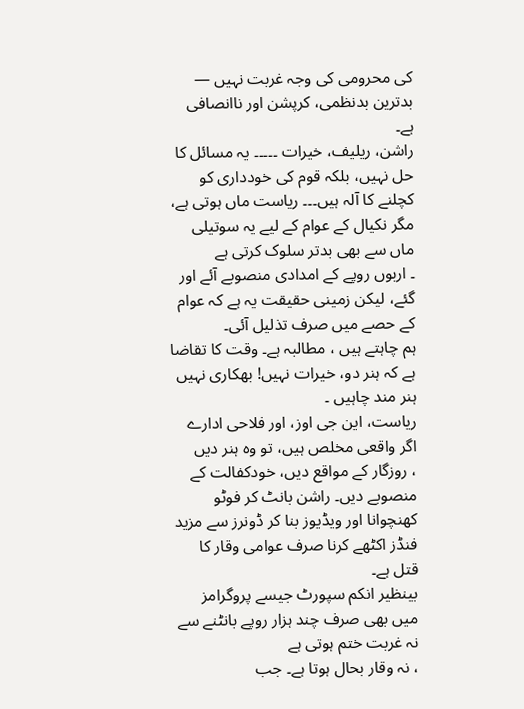کی محرومی کی وجہ غربت نہیں — بدترین بدنظمی، کرپشن اور ناانصافی ہے۔
راشن، ریلیف، خیرات ۔۔۔۔۔ یہ مسائل کا حل نہیں، بلکہ قوم کی خودداری کو کچلنے کا آلہ ہیں۔۔۔ ریاست ماں ہوتی ہے، مگر نکیال کے عوام کے لیے یہ سوتیلی ماں سے بھی بدتر سلوک کرتی ہے
۔ اربوں روپے کے امدادی منصوبے آئے اور گئے، لیکن زمینی حقیقت یہ ہے کہ عوام کے حصے میں صرف تذلیل آئی۔
ہم چاہتے ہیں ، مطالبہ ہے۔ وقت کا تقاضا ہے کہ ہنر دو، خیرات نہیں! بھکاری نہیں ہنر مند چاہیں ۔
ریاست، این جی اوز، اور فلاحی ادارے اگر واقعی مخلص ہیں، تو وہ ہنر دیں
، روزگار کے مواقع دیں، خودکفالت کے منصوبے دیں۔ راشن بانٹ کر فوٹو کھنچوانا اور ویڈیوز بنا کر ڈونرز سے مزید فنڈز اکٹھے کرنا صرف عوامی وقار کا قتل ہے۔
بینظیر انکم سپورٹ جیسے پروگرامز میں بھی صرف چند ہزار روپے بانٹنے سے نہ غربت ختم ہوتی ہے
، نہ وقار بحال ہوتا ہے۔ جب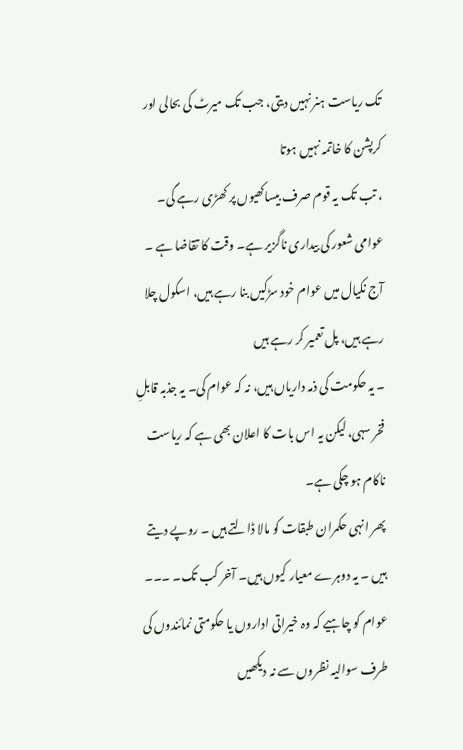تک ریاست ہنر نہیں دیتی، جب تک میرٹ کی بحالی اور کرپشن کا خاتمہ نہیں ہوتا
، تب تک یہ قوم صرف بیساکھیوں پر کھڑی رہے گی۔
عوامی شعور کی بیداری ناگزیر ہے۔ وقت کا تقاضا ہے ۔
آج نکیال میں عوام خود سڑکیں بنا رہے ہیں، اسکول چلا رہے ہیں، پل تعمیر کر رہے ہیں
۔ یہ حکومت کی ذمہ داریاں ہیں، نہ کہ عوام کی۔ یہ جذبہ قابلِ فخر سہی، لیکن یہ اس بات کا اعلان بھی ہے کہ ریاست ناکام ہو چکی ہے۔
پھر انہی حکمران طبقات کو مالا ڈالتے ہیں ۔ روپے دیتے ہیں ۔ یہ دوہرے معیار کیوں ہیں۔ آخر کب تک۔ ۔۔۔
عوام کو چاہیے کہ وہ خیراتی اداروں یا حکومتی نمائندوں کی طرف سوالیہ نظروں سے نہ دیکھیں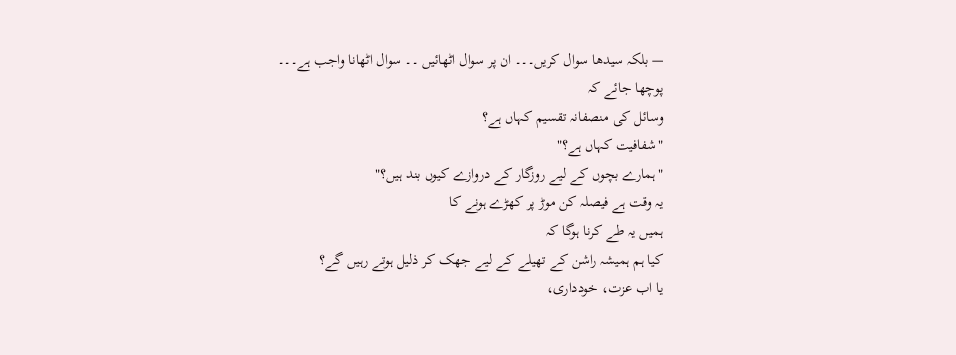— بلکہ سیدھا سوال کریں۔۔۔ ان پر سوال اٹھائیں ۔۔ سوال اٹھانا واجب ہے۔۔۔ پوچھا جائے کہ
وسائل کی منصفانہ تقسیم کہاں ہے؟
"شفافیت کہاں ہے؟"
"ہمارے بچوں کے لیے روزگار کے دروازے کیوں بند ہیں؟"
یہ وقت ہے فیصلہ کن موڑ پر کھڑے ہونے کا
ہمیں یہ طے کرنا ہوگا کہ
کیا ہم ہمیشہ راشن کے تھیلے کے لیے جھک کر ذلیل ہوتے رہیں گے؟
یا اب عزت، خودداری،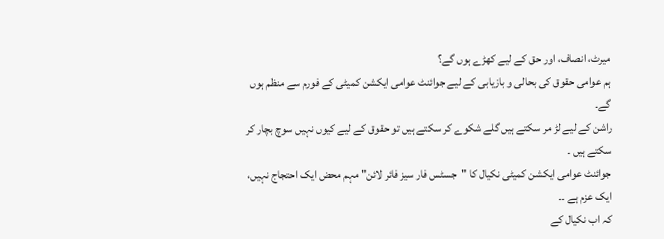میرٹ، انصاف، اور حق کے لیے کھڑے ہوں گے؟
ہم عوامی حقوق کی بحالی و بازیابی کے لیے جوائنٹ عوامی ایکشن کمیٹی کے فورم سے منظم ہوں گے۔
راشن کے لیے لڑ مر سکتے ہیں گلے شکوے کر سکتے ہیں تو حقوق کے لیے کیوں نہیں سوچ بچار کر سکتے ہیں ۔
جوائنٹ عوامی ایکشن کمیٹی نکیال کا "جسٹس فار سیز فائر لائن" مہم محض ایک احتجاج نہیں، ایک عزم ہے ۔۔
کہ اب نکیال کے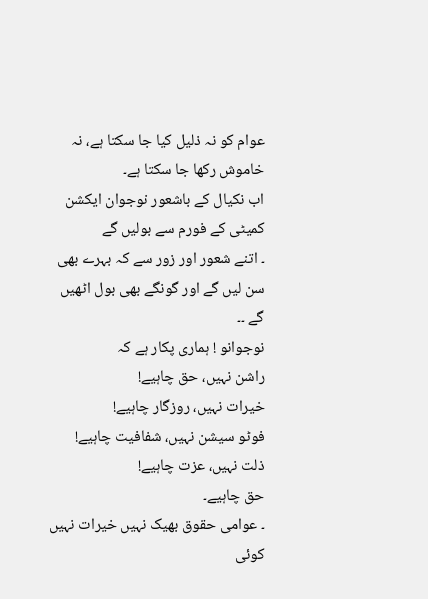عوام کو نہ ذلیل کیا جا سکتا ہے، نہ خاموش رکھا جا سکتا ہے۔
اب نکیال کے باشعور نوجوان ایکشن کمیٹی کے فورم سے بولیں گے
۔ اتنے شعور اور زور سے کہ بہرے بھی سن لیں گے اور گونگے بھی بول اٹھیں گے ۔۔
نوجوانو ! ہماری پکار ہے کہ
راشن نہیں، حق چاہیے!
خیرات نہیں، روزگار چاہیے!
فوٹو سیشن نہیں، شفافیت چاہیے!
ذلت نہیں، عزت چاہیے!
حق چاہیے۔
۔ عوامی حقوق بھیک نہیں خیرات نہیں کوئی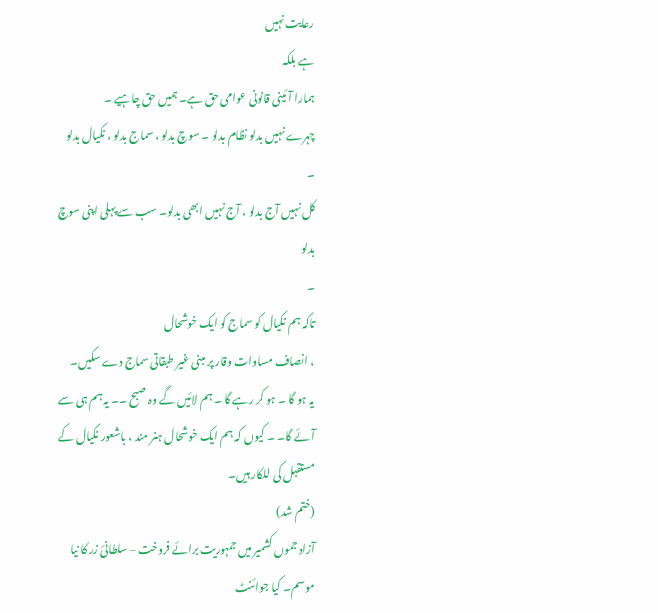رعایت نہیں
ہے بلکہ
ہمارا آئینی قانونی عوامی حق ہے۔ ہمیں حق چاہیے ۔
چہرے نہیں بدلو نظام بدلو ۔ سوچ بدلو ، سماج بدلو ، نکیال بدلو
۔
کل نہیں آج بدلو ، آج نہیں ابھی بدلو۔ سب سے پہلی اپنی سوچ بدلو
۔
تاکہ ہم نکیال کو سماج کو ایک خوشحال
، انصاف مساوات وقار پر مبنی غیر طبقاتی سماج دے سکیں۔
یہ ہو گا ۔ ہو کر رہے گا ۔ ہم لائیں گے وہ صبح ۔۔ یہ ہم ہی سے آئے گا۔ ۔ کیوں کہ ہم ایک خوشحال ہنر مند ، باشعور نکیال کے مستقبل کی للکار ہیں۔
(ختم شد)
آزاد جموں کشمیر میں جمہوریت برائے فروخت – سلطانیٔ زر کا نیا موسم۔ کیا جوائنٹ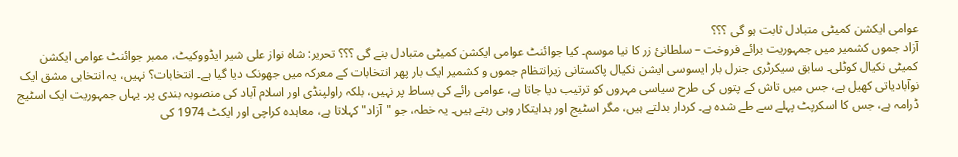عوامی ایکشن کمیٹی متبادل ثابت ہو گی ؟؟؟
آزاد جموں کشمیر میں جمہوریت برائے فروخت – سلطانیٔ زر کا نیا موسم۔ کیا جوائنٹ عوامی ایکشن کمیٹی متبادل بنے گی ؟؟؟ تحریر: شاہ نواز علی شیر ایڈووکیٹ، ممبر جوائنٹ عوامی ایکشن کمیٹی نکیال کوٹلی۔ سابق سیکرٹری جنرل بار ایسوسی ایشن نکیال پاکستانی زیرانتظام جموں و کشمیر ایک بار پھر انتخابات کے معرکہ میں جھونک دیا گیا ہے۔ انتخابات؟ نہیں، یہ انتخابی مشق ایک نوآبادیاتی کھیل ہے، جس میں تاش کے پتوں کی طرح سیاسی مہروں کو ترتیب دیا جاتا ہے، عوامی رائے کی بساط پر نہیں، بلکہ راولپنڈی اور اسلام آباد کی منصوبہ بندی پر۔ یہاں جمہوریت ایک اسٹیج ڈرامہ ہے، جس کا اسکرپٹ پہلے سے طے شدہ ہے۔ کردار بدلتے ہیں، مگر اسٹیج اور ہدایتکار وہی رہتے ہیں۔ یہ خطہ، جو "آزاد" کہلاتا ہے، معاہدہ کراچی اور ایکٹ 1974 کی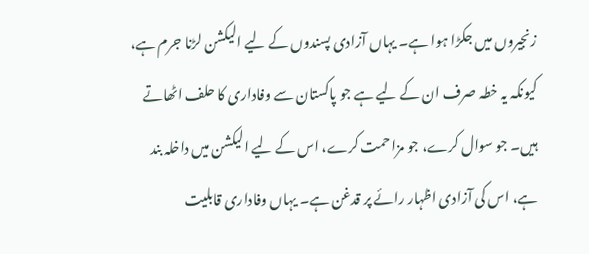زنجیروں میں جکڑا ہوا ہے۔ یہاں آزادی پسندوں کے لیے الیکشن لڑنا جرم ہے، کیونکہ یہ خطہ صرف ان کے لیے ہے جو پاکستان سے وفاداری کا حلف اٹھاتے ہیں۔ جو سوال کرے، جو مزاحمت کرے، اس کے لیے الیکشن میں داخلہ بند ہے، اس کی آزادی اظہار رائے پر قدغن ہے۔ یہاں وفاداری قابلیت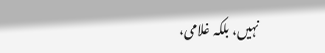نہیں، بلکہ غلامی،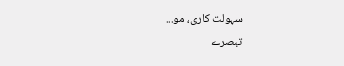سہولت کاری، مو...
تبصرے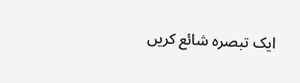ایک تبصرہ شائع کریں